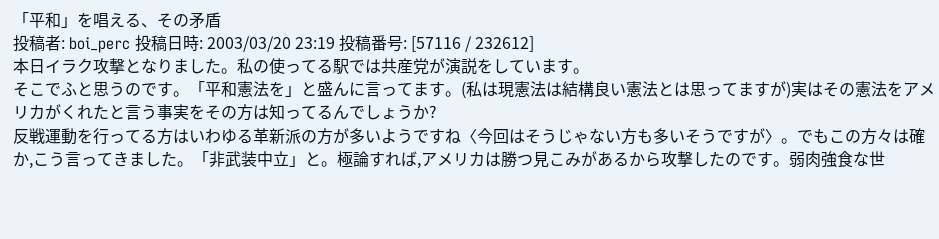「平和」を唱える、その矛盾
投稿者: boi_perc 投稿日時: 2003/03/20 23:19 投稿番号: [57116 / 232612]
本日イラク攻撃となりました。私の使ってる駅では共産党が演説をしています。
そこでふと思うのです。「平和憲法を」と盛んに言ってます。(私は現憲法は結構良い憲法とは思ってますが)実はその憲法をアメリカがくれたと言う事実をその方は知ってるんでしょうか?
反戦運動を行ってる方はいわゆる革新派の方が多いようですね〈今回はそうじゃない方も多いそうですが〉。でもこの方々は確か,こう言ってきました。「非武装中立」と。極論すれば,アメリカは勝つ見こみがあるから攻撃したのです。弱肉強食な世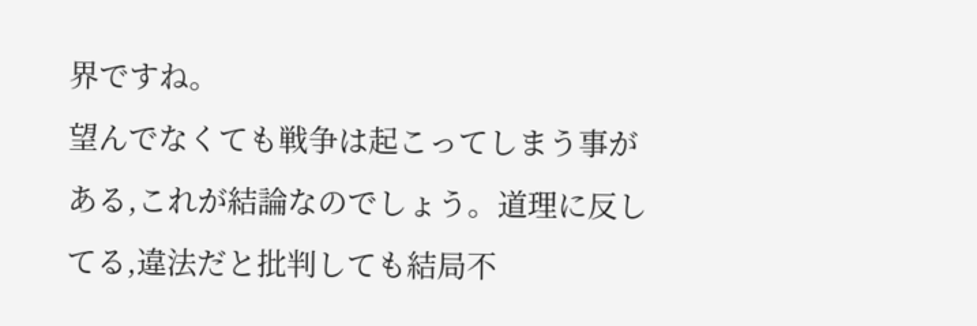界ですね。
望んでなくても戦争は起こってしまう事がある,これが結論なのでしょう。道理に反してる,違法だと批判しても結局不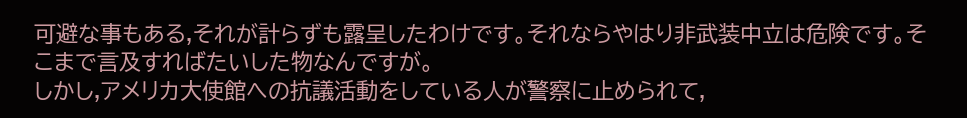可避な事もある,それが計らずも露呈したわけです。それならやはり非武装中立は危険です。そこまで言及すればたいした物なんですが。
しかし,アメリカ大使館への抗議活動をしている人が警察に止められて,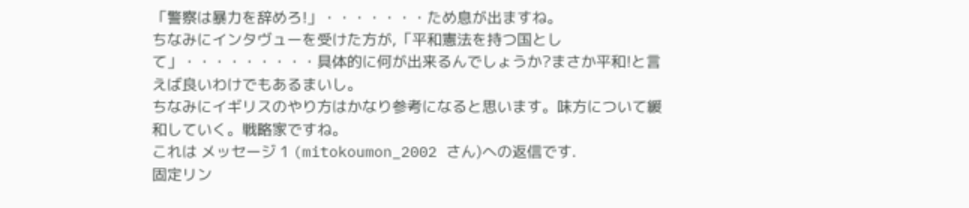「警察は暴力を辞めろ!」・・・・・・・ため息が出ますね。
ちなみにインタヴューを受けた方が,「平和憲法を持つ国として」・・・・・・・・・具体的に何が出来るんでしょうか?まさか平和!と言えば良いわけでもあるまいし。
ちなみにイギリスのやり方はかなり参考になると思います。味方について緩和していく。戦略家ですね。
これは メッセージ 1 (mitokoumon_2002 さん)への返信です.
固定リン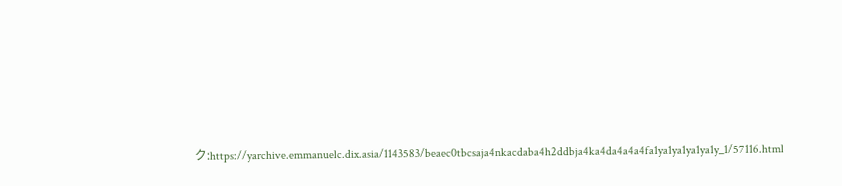ク:https://yarchive.emmanuelc.dix.asia/1143583/beaec0tbcsaja4nkacdaba4h2ddbja4ka4da4a4a4fa1ya1ya1ya1ya1y_1/57116.html